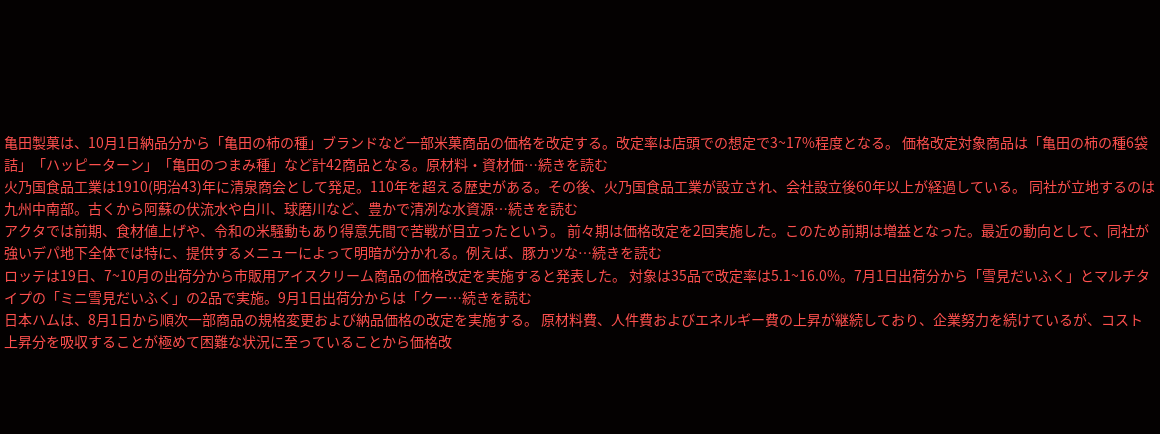亀田製菓は、10月1日納品分から「亀田の柿の種」ブランドなど一部米菓商品の価格を改定する。改定率は店頭での想定で3~17%程度となる。 価格改定対象商品は「亀田の柿の種6袋詰」「ハッピーターン」「亀田のつまみ種」など計42商品となる。原材料・資材価…続きを読む
火乃国食品工業は1910(明治43)年に清泉商会として発足。110年を超える歴史がある。その後、火乃国食品工業が設立され、会社設立後60年以上が経過している。 同社が立地するのは九州中南部。古くから阿蘇の伏流水や白川、球磨川など、豊かで清冽な水資源…続きを読む
アクタでは前期、食材値上げや、令和の米騒動もあり得意先間で苦戦が目立ったという。 前々期は価格改定を2回実施した。このため前期は増益となった。最近の動向として、同社が強いデパ地下全体では特に、提供するメニューによって明暗が分かれる。例えば、豚カツな…続きを読む
ロッテは19日、7~10月の出荷分から市販用アイスクリーム商品の価格改定を実施すると発表した。 対象は35品で改定率は5.1~16.0%。7月1日出荷分から「雪見だいふく」とマルチタイプの「ミニ雪見だいふく」の2品で実施。9月1日出荷分からは「クー…続きを読む
日本ハムは、8月1日から順次一部商品の規格変更および納品価格の改定を実施する。 原材料費、人件費およびエネルギー費の上昇が継続しており、企業努力を続けているが、コスト上昇分を吸収することが極めて困難な状況に至っていることから価格改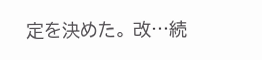定を決めた。 改…続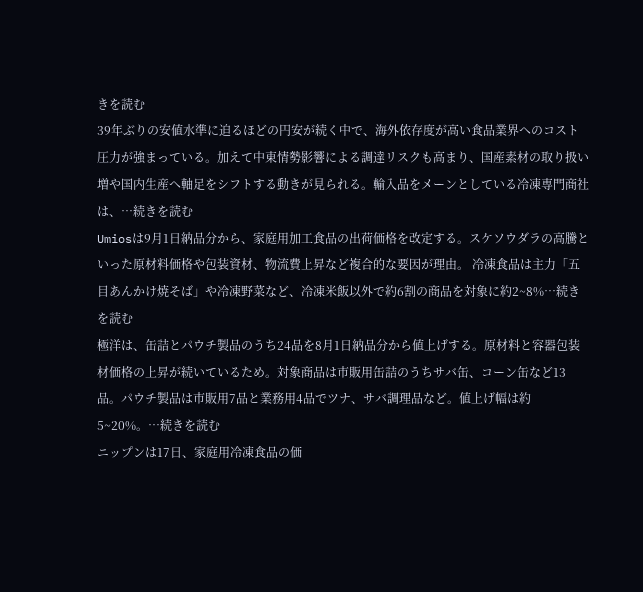きを読む
39年ぶりの安値水準に迫るほどの円安が続く中で、海外依存度が高い食品業界へのコスト圧力が強まっている。加えて中東情勢影響による調達リスクも高まり、国産素材の取り扱い増や国内生産へ軸足をシフトする動きが見られる。輸入品をメーンとしている冷凍専門商社は、…続きを読む
Umiosは9月1日納品分から、家庭用加工食品の出荷価格を改定する。スケソウダラの高騰といった原材料価格や包装資材、物流費上昇など複合的な要因が理由。 冷凍食品は主力「五目あんかけ焼そば」や冷凍野菜など、冷凍米飯以外で約6割の商品を対象に約2~8%…続きを読む
極洋は、缶詰とパウチ製品のうち24品を8月1日納品分から値上げする。原材料と容器包装材価格の上昇が続いているため。対象商品は市販用缶詰のうちサバ缶、コーン缶など13品。パウチ製品は市販用7品と業務用4品でツナ、サバ調理品など。値上げ幅は約5~20%。…続きを読む
ニップンは17日、家庭用冷凍食品の価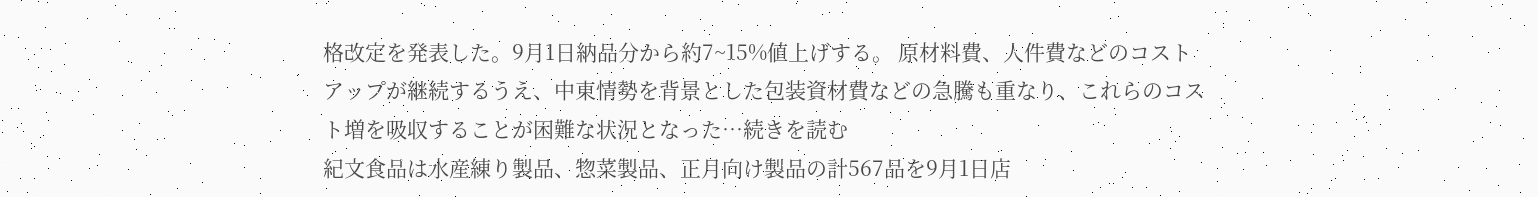格改定を発表した。9月1日納品分から約7~15%値上げする。 原材料費、人件費などのコストアップが継続するうえ、中東情勢を背景とした包装資材費などの急騰も重なり、これらのコスト増を吸収することが困難な状況となった…続きを読む
紀文食品は水産練り製品、惣菜製品、正月向け製品の計567品を9月1日店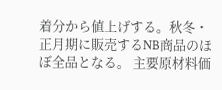着分から値上げする。秋冬・正月期に販売するNB商品のほぼ全品となる。 主要原材料価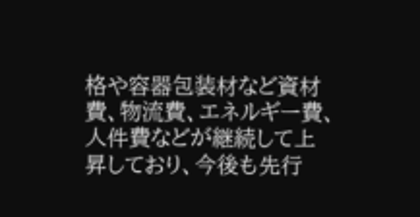格や容器包装材など資材費、物流費、エネルギー費、人件費などが継続して上昇しており、今後も先行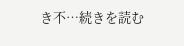き不…続きを読む